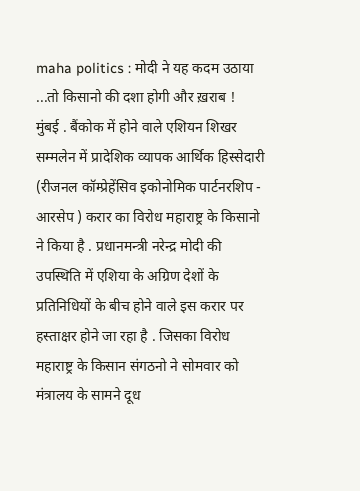maha politics : मोदी ने यह कदम उठाया ...तो किसानो की दशा होगी और ख़राब !
मुंबई . बैंकोक में होने वाले एशियन शिखर सम्मलेन में प्रादेशिक व्यापक आर्थिक हिस्सेदारी (रीजनल कॉम्प्रेहेंसिव इकोनोमिक पार्टनरशिप - आरसेप ) करार का विरोध महाराष्ट्र के किसानो ने किया है . प्रधानमन्त्री नरेन्द्र मोदी की उपस्थिति में एशिया के अग्रिण देशों के प्रतिनिधियों के बीच होने वाले इस करार पर हस्ताक्षर होने जा रहा है . जिसका विरोध महाराष्ट्र के किसान संगठनो ने सोमवार को मंत्रालय के सामने दूध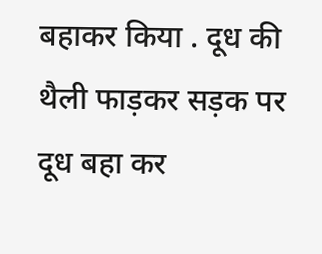बहाकर किया . दूध की थैली फाड़कर सड़क पर दूध बहा कर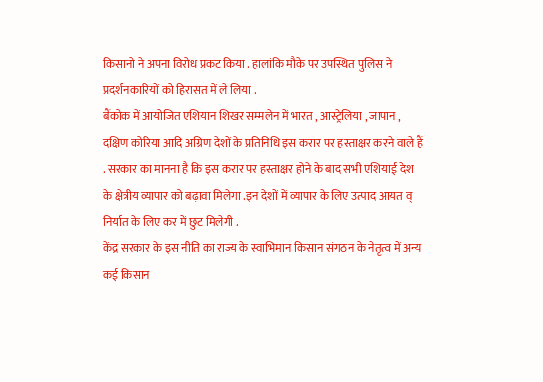किसानो ने अपना विरोध प्रकट किया . हालांकि मौके पर उपस्थित पुलिस ने प्रदर्शनकारियों को हिरासत में ले लिया .
बैंकोक में आयोजित एशियान शिखर सम्मलेन में भारत , आस्ट्रेलिया , जापान , दक्षिण कोरिया आदि अग्रिण देशों के प्रतिनिधि इस करार पर हस्ताक्षर करने वाले हैं . सरकार का मानना है कि इस करार पर हस्ताक्षर होने के बाद सभी एशियाई देश के क्षेत्रीय व्यापार को बढ़ावा मिलेगा .इन देशों में व्यापार के लिए उत्पाद आयत व् निर्यात के लिए कर में छुट मिलेगी .
केंद्र सरकार के इस नीति का राज्य के स्वाभिमान किसान संगठन के नेतृत्व में अन्य कई किसान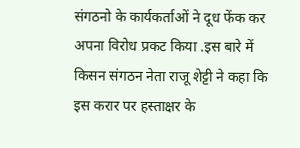संगठनो के कार्यकर्ताओं ने दूध फेंक कर अपना विरोध प्रकट किया .इस बारे में किसन संगठन नेता राजू शेट्टी ने कहा कि इस करार पर हस्ताक्षर के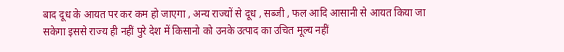बाद दूध के आयत पर कर कम हो जाएगा , अन्य राज्यों से दूध , सब्जी , फल आदि आसानी से आयत किया जा सकेगा इससे राज्य ही नहीं पुरे देश में किसानो को उनके उत्पाद का उचित मूल्य नहीं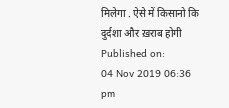मिलेगा . ऐसे में किसानो कि दुर्दशा और ख़राब होगी
Published on:
04 Nov 2019 06:36 pm